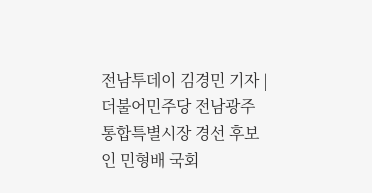전남투데이 김경민 기자 | 더불어민주당 전남광주통합특별시장 경선 후보인 민형배 국회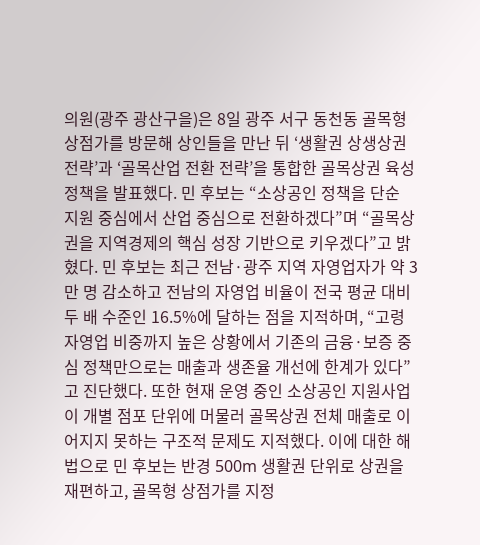의원(광주 광산구을)은 8일 광주 서구 동천동 골목형상점가를 방문해 상인들을 만난 뒤 ‘생활권 상생상권 전략’과 ‘골목산업 전환 전략’을 통합한 골목상권 육성 정책을 발표했다. 민 후보는 “소상공인 정책을 단순 지원 중심에서 산업 중심으로 전환하겠다”며 “골목상권을 지역경제의 핵심 성장 기반으로 키우겠다”고 밝혔다. 민 후보는 최근 전남·광주 지역 자영업자가 약 3만 명 감소하고 전남의 자영업 비율이 전국 평균 대비 두 배 수준인 16.5%에 달하는 점을 지적하며, “고령 자영업 비중까지 높은 상황에서 기존의 금융·보증 중심 정책만으로는 매출과 생존율 개선에 한계가 있다”고 진단했다. 또한 현재 운영 중인 소상공인 지원사업이 개별 점포 단위에 머물러 골목상권 전체 매출로 이어지지 못하는 구조적 문제도 지적했다. 이에 대한 해법으로 민 후보는 반경 500m 생활권 단위로 상권을 재편하고, 골목형 상점가를 지정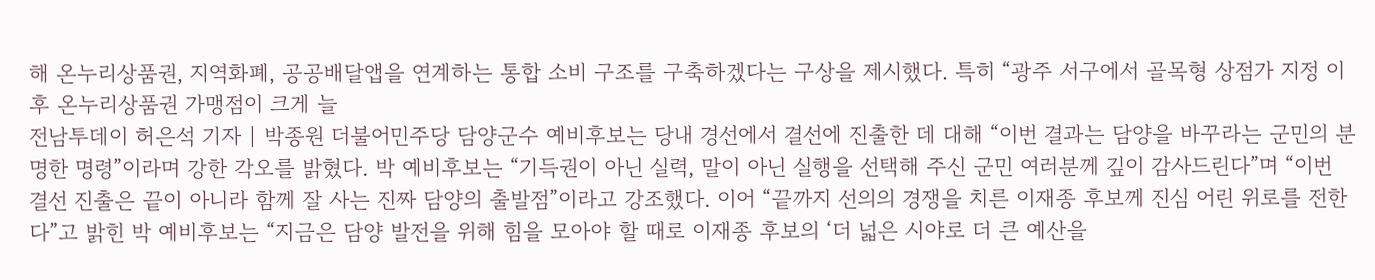해 온누리상품권, 지역화폐, 공공배달앱을 연계하는 통합 소비 구조를 구축하겠다는 구상을 제시했다. 특히 “광주 서구에서 골목형 상점가 지정 이후 온누리상품권 가맹점이 크게 늘
전남투데이 허은석 기자 | 박종원 더불어민주당 담양군수 예비후보는 당내 경선에서 결선에 진출한 데 대해 “이번 결과는 담양을 바꾸라는 군민의 분명한 명령”이라며 강한 각오를 밝혔다. 박 예비후보는 “기득권이 아닌 실력, 말이 아닌 실행을 선택해 주신 군민 여러분께 깊이 감사드린다”며 “이번 결선 진출은 끝이 아니라 함께 잘 사는 진짜 담양의 출발점”이라고 강조했다. 이어 “끝까지 선의의 경쟁을 치른 이재종 후보께 진심 어린 위로를 전한다”고 밝힌 박 예비후보는 “지금은 담양 발전을 위해 힘을 모아야 할 때로 이재종 후보의 ‘더 넓은 시야로 더 큰 예산을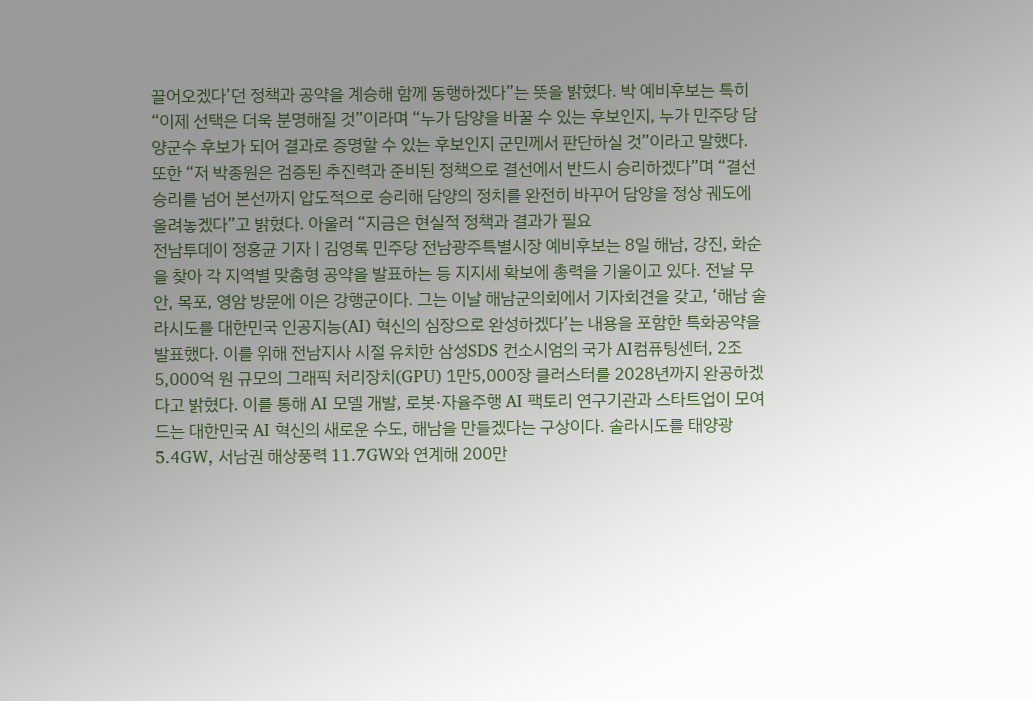끌어오겠다’던 정책과 공약을 계승해 함께 동행하겠다”는 뜻을 밝혔다. 박 예비후보는 특히 “이제 선택은 더욱 분명해질 것”이라며 “누가 담양을 바꿀 수 있는 후보인지, 누가 민주당 담양군수 후보가 되어 결과로 증명할 수 있는 후보인지 군민께서 판단하실 것”이라고 말했다. 또한 “저 박종원은 검증된 추진력과 준비된 정책으로 결선에서 반드시 승리하겠다”며 “결선 승리를 넘어 본선까지 압도적으로 승리해 담양의 정치를 완전히 바꾸어 담양을 정상 궤도에 올려놓겠다”고 밝혔다. 아울러 “지금은 현실적 정책과 결과가 필요
전남투데이 정홍균 기자 | 김영록 민주당 전남광주특별시장 예비후보는 8일 해남, 강진, 화순을 찾아 각 지역별 맞춤형 공약을 발표하는 등 지지세 확보에 총력을 기울이고 있다. 전날 무안, 목포, 영암 방문에 이은 강행군이다. 그는 이날 해남군의회에서 기자회견을 갖고, ‘해남 솔라시도를 대한민국 인공지능(AI) 혁신의 심장으로 완성하겠다’는 내용을 포함한 특화공약을 발표했다. 이를 위해 전남지사 시절 유치한 삼성SDS 컨소시엄의 국가 AI컴퓨팅센터, 2조5,000억 원 규모의 그래픽 처리장치(GPU) 1만5,000장 클러스터를 2028년까지 완공하겠다고 밝혔다. 이를 통해 AI 모델 개발, 로봇·자율주행 AI 팩토리 연구기관과 스타트업이 모여드는 대한민국 AI 혁신의 새로운 수도, 해남을 만들겠다는 구상이다. 솔라시도를 태양광 5.4GW, 서남권 해상풍력 11.7GW와 연계해 200만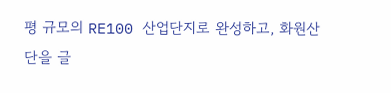평 규모의 RE100 산업단지로 완성하고, 화원산단을 글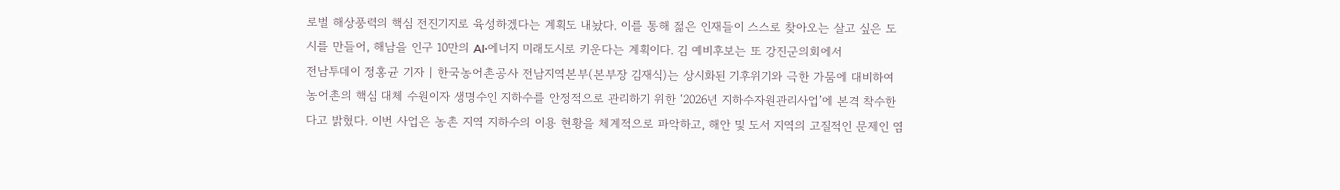로벌 해상풍력의 핵심 전진기지로 육성하겠다는 계획도 내놨다. 이를 통해 젊은 인재들이 스스로 찾아오는 살고 싶은 도시를 만들어, 해남을 인구 10만의 AI·에너지 미래도시로 키운다는 계획이다. 김 예비후보는 또 강진군의회에서
전남투데이 정홍균 기자 | 한국농어촌공사 전남지역본부(본부장 김재식)는 상시화된 기후위기와 극한 가뭄에 대비하여 농어촌의 핵심 대체 수원이자 생명수인 지하수를 안정적으로 관리하기 위한 ‘2026년 지하수자원관리사업’에 본격 착수한다고 밝혔다. 이번 사업은 농촌 지역 지하수의 이용 현황을 체계적으로 파악하고, 해안 및 도서 지역의 고질적인 문제인 염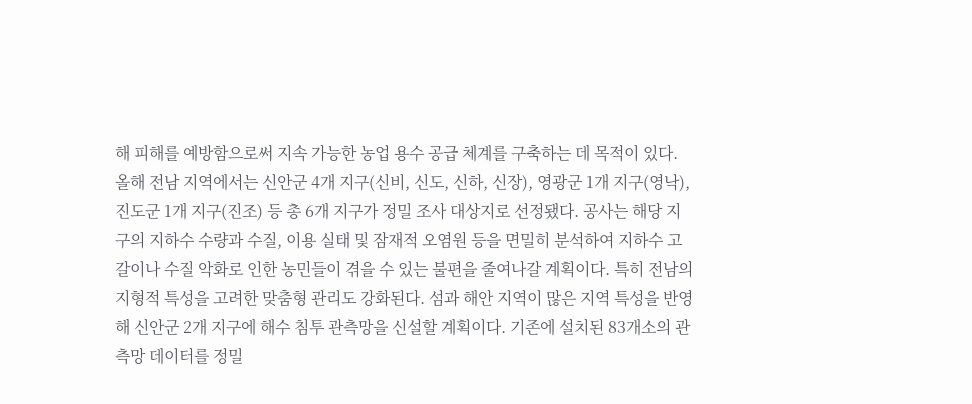해 피해를 예방함으로써 지속 가능한 농업 용수 공급 체계를 구축하는 데 목적이 있다. 올해 전남 지역에서는 신안군 4개 지구(신비, 신도, 신하, 신장), 영광군 1개 지구(영낙), 진도군 1개 지구(진조) 등 총 6개 지구가 정밀 조사 대상지로 선정됐다. 공사는 해당 지구의 지하수 수량과 수질, 이용 실태 및 잠재적 오염원 등을 면밀히 분석하여 지하수 고갈이나 수질 악화로 인한 농민들이 겪을 수 있는 불편을 줄여나갈 계획이다. 특히 전남의 지형적 특성을 고려한 맞춤형 관리도 강화된다. 섬과 해안 지역이 많은 지역 특성을 반영해 신안군 2개 지구에 해수 침투 관측망을 신설할 계획이다. 기존에 설치된 83개소의 관측망 데이터를 정밀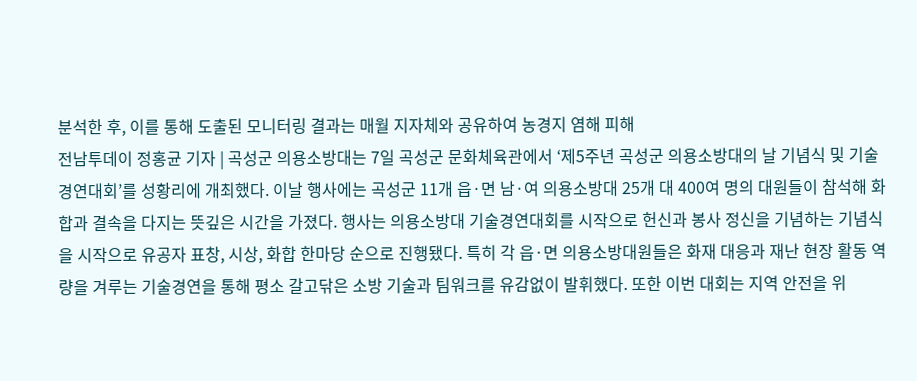분석한 후, 이를 통해 도출된 모니터링 결과는 매월 지자체와 공유하여 농경지 염해 피해
전남투데이 정홍균 기자 | 곡성군 의용소방대는 7일 곡성군 문화체육관에서 ‘제5주년 곡성군 의용소방대의 날 기념식 및 기술경연대회’를 성황리에 개최했다. 이날 행사에는 곡성군 11개 읍·면 남·여 의용소방대 25개 대 400여 명의 대원들이 참석해 화합과 결속을 다지는 뜻깊은 시간을 가졌다. 행사는 의용소방대 기술경연대회를 시작으로 헌신과 봉사 정신을 기념하는 기념식을 시작으로 유공자 표창, 시상, 화합 한마당 순으로 진행됐다. 특히 각 읍·면 의용소방대원들은 화재 대응과 재난 현장 활동 역량을 겨루는 기술경연을 통해 평소 갈고닦은 소방 기술과 팀워크를 유감없이 발휘했다. 또한 이번 대회는 지역 안전을 위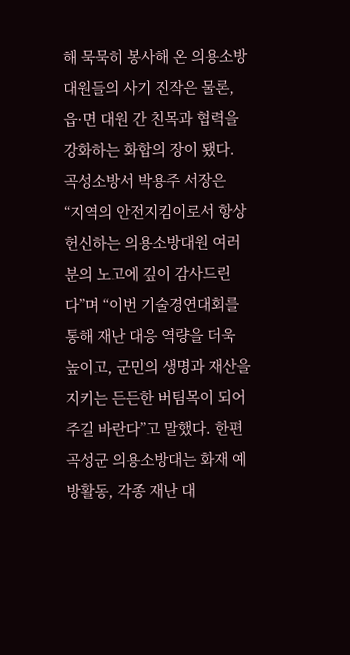해 묵묵히 봉사해 온 의용소방대원들의 사기 진작은 물론, 읍·면 대원 간 친목과 협력을 강화하는 화합의 장이 됐다. 곡성소방서 박용주 서장은 “지역의 안전지킴이로서 항상 헌신하는 의용소방대원 여러분의 노고에 깊이 감사드린다”며 “이번 기술경연대회를 통해 재난 대응 역량을 더욱 높이고, 군민의 생명과 재산을 지키는 든든한 버팀목이 되어주길 바란다”고 말했다. 한편 곡성군 의용소방대는 화재 예방활동, 각종 재난 대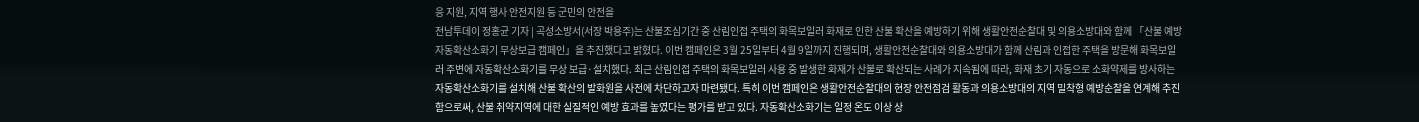응 지원, 지역 행사 안전지원 등 군민의 안전을
전남투데이 정홍균 기자 | 곡성소방서(서장 박용주)는 산불조심기간 중 산림인접 주택의 화목보일러 화재로 인한 산불 확산을 예방하기 위해 생활안전순찰대 및 의용소방대와 함께 「산불 예방 자동확산소화기 무상보급 캠페인」을 추진했다고 밝혔다. 이번 캠페인은 3월 25일부터 4월 9일까지 진행되며, 생활안전순찰대와 의용소방대가 함께 산림과 인접한 주택을 방문해 화목보일러 주변에 자동확산소화기를 무상 보급·설치했다. 최근 산림인접 주택의 화목보일러 사용 중 발생한 화재가 산불로 확산되는 사례가 지속됨에 따라, 화재 초기 자동으로 소화약제를 방사하는 자동확산소화기를 설치해 산불 확산의 발화원을 사전에 차단하고자 마련됐다. 특히 이번 캠페인은 생활안전순찰대의 현장 안전점검 활동과 의용소방대의 지역 밀착형 예방순찰을 연계해 추진함으로써, 산불 취약지역에 대한 실질적인 예방 효과를 높였다는 평가를 받고 있다. 자동확산소화기는 일정 온도 이상 상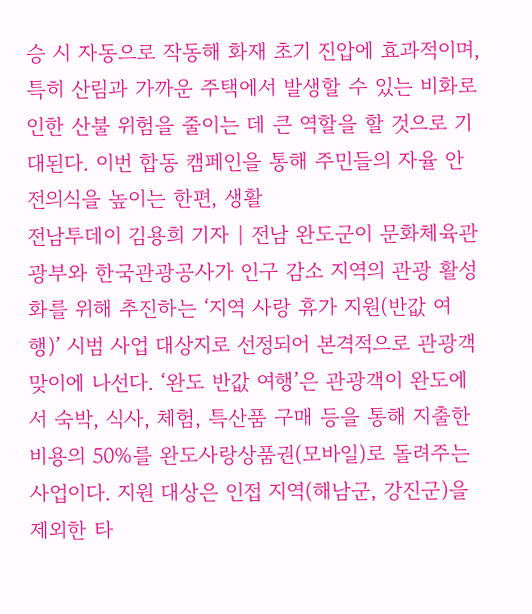승 시 자동으로 작동해 화재 초기 진압에 효과적이며, 특히 산림과 가까운 주택에서 발생할 수 있는 비화로 인한 산불 위험을 줄이는 데 큰 역할을 할 것으로 기대된다. 이번 합동 캠페인을 통해 주민들의 자율 안전의식을 높이는 한편, 생활
전남투데이 김용희 기자 | 전남 완도군이 문화체육관광부와 한국관광공사가 인구 감소 지역의 관광 활성화를 위해 추진하는 ‘지역 사랑 휴가 지원(반값 여행)’ 시범 사업 대상지로 선정되어 본격적으로 관광객 맞이에 나선다. ‘완도 반값 여행’은 관광객이 완도에서 숙박, 식사, 체험, 특산품 구매 등을 통해 지출한 비용의 50%를 완도사랑상품권(모바일)로 돌려주는 사업이다. 지원 대상은 인접 지역(해남군, 강진군)을 제외한 타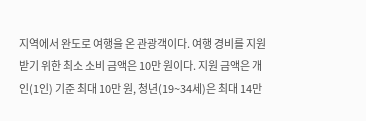지역에서 완도로 여행을 온 관광객이다. 여행 경비를 지원 받기 위한 최소 소비 금액은 10만 원이다. 지원 금액은 개인(1인) 기준 최대 10만 원, 청년(19~34세)은 최대 14만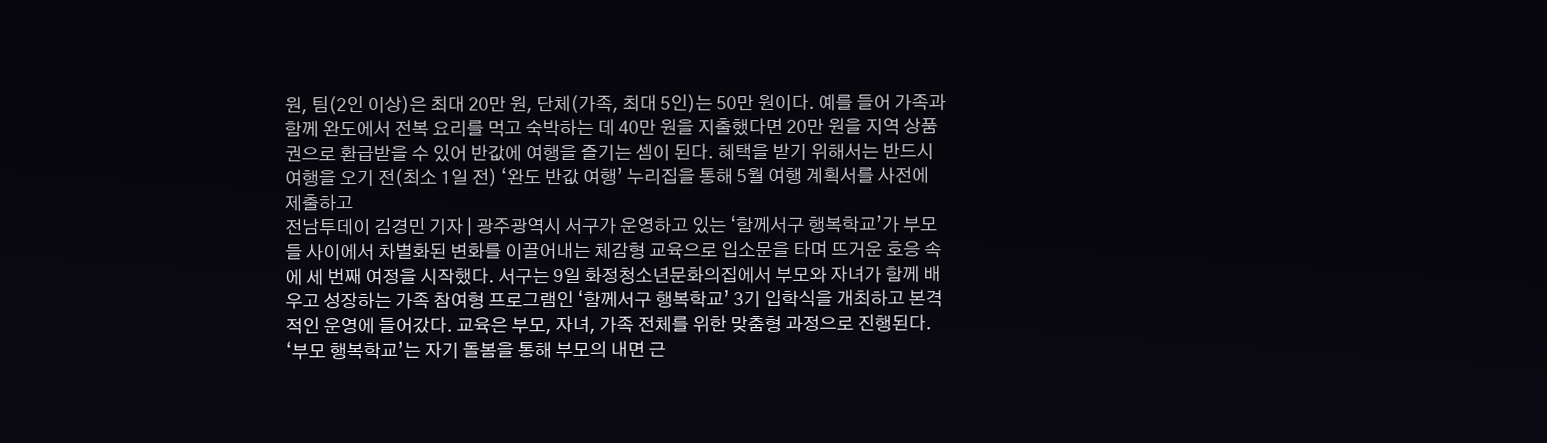원, 팀(2인 이상)은 최대 20만 원, 단체(가족, 최대 5인)는 50만 원이다. 예를 들어 가족과 함께 완도에서 전복 요리를 먹고 숙박하는 데 40만 원을 지출했다면 20만 원을 지역 상품권으로 환급받을 수 있어 반값에 여행을 즐기는 셈이 된다. 혜택을 받기 위해서는 반드시 여행을 오기 전(최소 1일 전) ‘완도 반값 여행’ 누리집을 통해 5월 여행 계획서를 사전에 제출하고
전남투데이 김경민 기자 | 광주광역시 서구가 운영하고 있는 ‘함께서구 행복학교’가 부모들 사이에서 차별화된 변화를 이끌어내는 체감형 교육으로 입소문을 타며 뜨거운 호응 속에 세 번째 여정을 시작했다. 서구는 9일 화정청소년문화의집에서 부모와 자녀가 함께 배우고 성장하는 가족 참여형 프로그램인 ‘함께서구 행복학교’ 3기 입학식을 개최하고 본격적인 운영에 들어갔다. 교육은 부모, 자녀, 가족 전체를 위한 맞춤형 과정으로 진행된다. ‘부모 행복학교’는 자기 돌봄을 통해 부모의 내면 근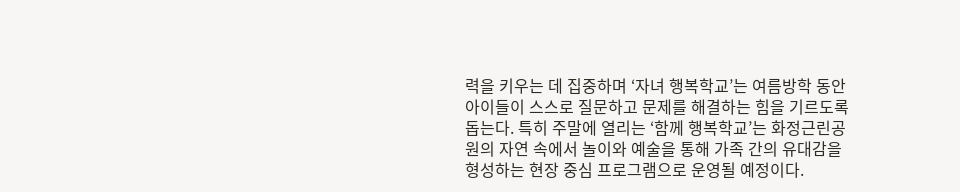력을 키우는 데 집중하며 ‘자녀 행복학교’는 여름방학 동안 아이들이 스스로 질문하고 문제를 해결하는 힘을 기르도록 돕는다. 특히 주말에 열리는 ‘함께 행복학교’는 화정근린공원의 자연 속에서 놀이와 예술을 통해 가족 간의 유대감을 형성하는 현장 중심 프로그램으로 운영될 예정이다.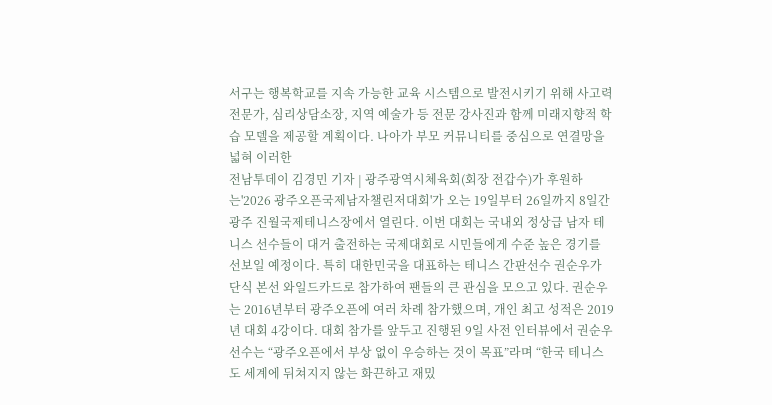서구는 행복학교를 지속 가능한 교육 시스템으로 발전시키기 위해 사고력 전문가, 심리상담소장, 지역 예술가 등 전문 강사진과 함께 미래지향적 학습 모델을 제공할 계획이다. 나아가 부모 커뮤니티를 중심으로 연결망을 넓혀 이러한
전남투데이 김경민 기자 | 광주광역시체육회(회장 전갑수)가 후원하는'2026 광주오픈국제남자챌린저대회'가 오는 19일부터 26일까지 8일간 광주 진월국제테니스장에서 열린다. 이번 대회는 국내외 정상급 남자 테니스 선수들이 대거 출전하는 국제대회로 시민들에게 수준 높은 경기를 선보일 예정이다. 특히 대한민국을 대표하는 테니스 간판선수 권순우가 단식 본선 와일드카드로 참가하여 팬들의 큰 관심을 모으고 있다. 권순우는 2016년부터 광주오픈에 여러 차례 참가했으며, 개인 최고 성적은 2019년 대회 4강이다. 대회 참가를 앞두고 진행된 9일 사전 인터뷰에서 권순우 선수는 “광주오픈에서 부상 없이 우승하는 것이 목표”라며 “한국 테니스도 세계에 뒤쳐지지 않는 화끈하고 재밌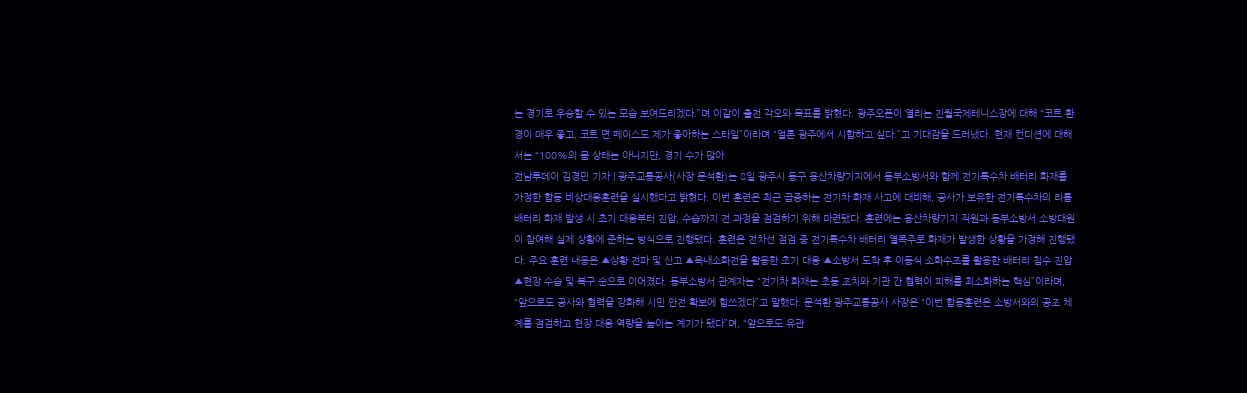는 경기로 우승할 수 있는 모습 보여드리겠다.”며 이같이 출전 각오와 목표를 밝혔다. 광주오픈이 열리는 진월국제테니스장에 대해 “코트 환경이 매우 좋고, 코트 면 페이스도 제가 좋아하는 스타일”이라며 “얼른 광주에서 시합하고 싶다.”고 기대감을 드러냈다. 현재 컨디션에 대해서는 “100%의 몸 상태는 아니지만, 경기 수가 많아
전남투데이 김경민 기자 | 광주교통공사(사장 문석환)는 8일 광주시 동구 용산차량기지에서 동부소방서와 함께 전기특수차 배터리 화재를 가정한 합동 비상대응훈련을 실시했다고 밝혔다. 이번 훈련은 최근 급증하는 전기차 화재 사고에 대비해, 공사가 보유한 전기특수차의 리튬배터리 화재 발생 시 초기 대응부터 진압, 수습까지 전 과정을 점검하기 위해 마련됐다. 훈련에는 용산차량기지 직원과 동부소방서 소방대원이 참여해 실제 상황에 준하는 방식으로 진행됐다. 훈련은 전차선 점검 중 전기특수차 배터리 열폭주로 화재가 발생한 상황을 가정해 진행됐다. 주요 훈련 내용은 ▲상황 전파 및 신고 ▲옥내소화전을 활용한 초기 대응 ▲소방서 도착 후 이동식 소화수조를 활용한 배터리 침수 진압 ▲현장 수습 및 복구 순으로 이어졌다. 동부소방서 관계자는 “전기차 화재는 초동 조치와 기관 간 협력이 피해를 최소화하는 핵심”이라며, “앞으로도 공사와 협력을 강화해 시민 안전 확보에 힘쓰겠다”고 말했다. 문석환 광주교통공사 사장은 “이번 합동훈련은 소방서와의 공조 체계를 점검하고 현장 대응 역량을 높이는 계기가 됐다”며, “앞으로도 유관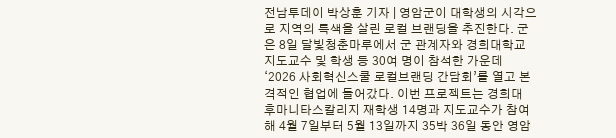전남투데이 박상훈 기자 | 영암군이 대학생의 시각으로 지역의 특색을 살린 로컬 브랜딩을 추진한다. 군은 8일 달빛청춘마루에서 군 관계자와 경희대학교 지도교수 및 학생 등 30여 명이 참석한 가운데 ‘2026 사회혁신스쿨 로컬브랜딩 간담회’를 열고 본격적인 협업에 들어갔다. 이번 프로젝트는 경희대 후마니타스칼리지 재학생 14명과 지도교수가 참여해 4월 7일부터 5월 13일까지 35박 36일 동안 영암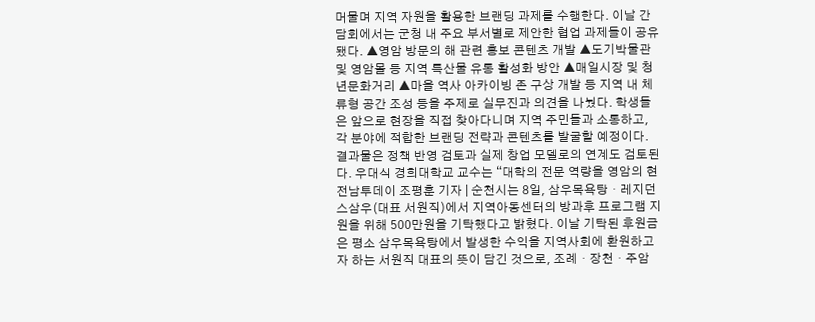머물며 지역 자원을 활용한 브랜딩 과제를 수행한다. 이날 간담회에서는 군청 내 주요 부서별로 제안한 협업 과제들이 공유됐다. ▲영암 방문의 해 관련 홍보 콘텐츠 개발 ▲도기박물관 및 영암몰 등 지역 특산물 유통 활성화 방안 ▲매일시장 및 청년문화거리 ▲마을 역사 아카이빙 존 구상 개발 등 지역 내 체류형 공간 조성 등을 주제로 실무진과 의견을 나눴다. 학생들은 앞으로 현장을 직접 찾아다니며 지역 주민들과 소통하고, 각 분야에 적합한 브랜딩 전략과 콘텐츠를 발굴할 예정이다. 결과물은 정책 반영 검토과 실제 창업 모델로의 연계도 검토된다. 우대식 경희대학교 교수는 “대학의 전문 역량을 영암의 현
전남투데이 조평훈 기자 | 순천시는 8일, 삼우목욕탕・레지던스삼우(대표 서원직)에서 지역아동센터의 방과후 프로그램 지원을 위해 500만원을 기탁했다고 밝혔다. 이날 기탁된 후원금은 평소 삼우목욕탕에서 발생한 수익을 지역사회에 환원하고자 하는 서원직 대표의 뜻이 담긴 것으로, 조례・장천・주암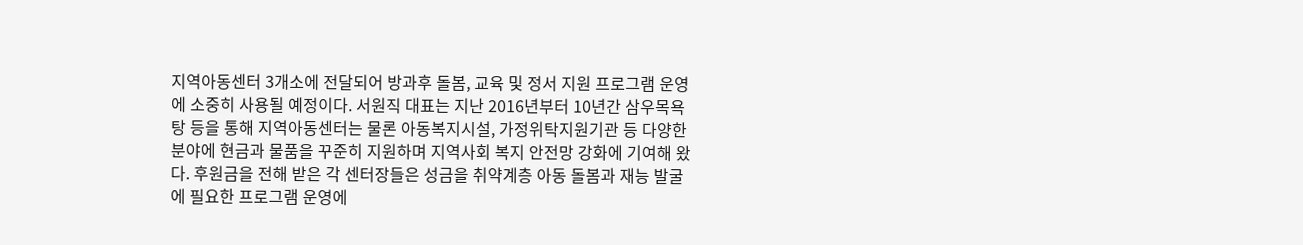지역아동센터 3개소에 전달되어 방과후 돌봄, 교육 및 정서 지원 프로그램 운영에 소중히 사용될 예정이다. 서원직 대표는 지난 2016년부터 10년간 삼우목욕탕 등을 통해 지역아동센터는 물론 아동복지시설, 가정위탁지원기관 등 다양한 분야에 현금과 물품을 꾸준히 지원하며 지역사회 복지 안전망 강화에 기여해 왔다. 후원금을 전해 받은 각 센터장들은 성금을 취약계층 아동 돌봄과 재능 발굴에 필요한 프로그램 운영에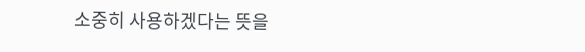소중히 사용하겠다는 뜻을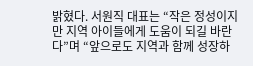밝혔다. 서원직 대표는 “작은 정성이지만 지역 아이들에게 도움이 되길 바란다”며 “앞으로도 지역과 함께 성장하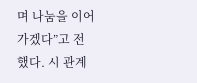며 나눔을 이어가겠다”고 전했다. 시 관계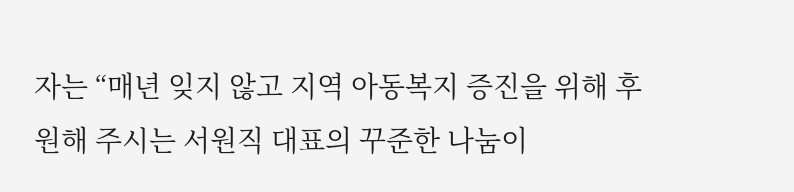자는 “매년 잊지 않고 지역 아동복지 증진을 위해 후원해 주시는 서원직 대표의 꾸준한 나눔이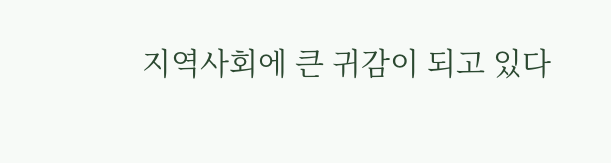지역사회에 큰 귀감이 되고 있다